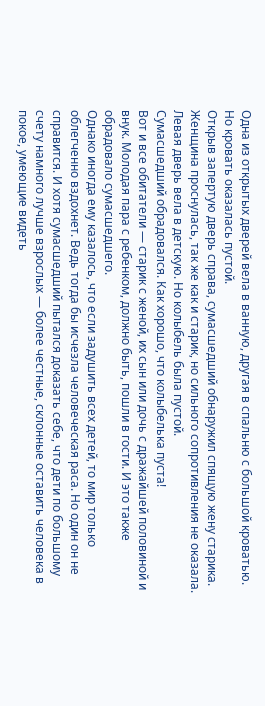Одна из открытых дверей вела в ванную, другая в спальню с большой кроватью. Но кровать оказалась пустой.
Открыв запертую дверь справа, сумасшедший обнаружил спящую жену старика. Женщина проснулась, так же как и старик, но сильного сопротивления не оказала.
Левая дверь вела в детскую. Но колыбель была пустой.
Сумасшедший обрадовался. Как хорошо, что колыбелька пуста!
Вот и все обитатели — старик с женой, их сын или дочь с дражайшей половиной и внук. Молодая пара с ребенком, должно быть, пошли в гости. И это также обрадовало сумасшедшего.
Однако иногда ему казалось, что если задушить всех детей, то мир только облегченно вздохнет. Ведь тогда бы исчезла человеческая раса. Но один он не справится. И хотя сумасшедший пытался доказать себе, что дети по большому счету намного лучше взрослых — более честные, склонные оставить человека в покое, умеющие видеть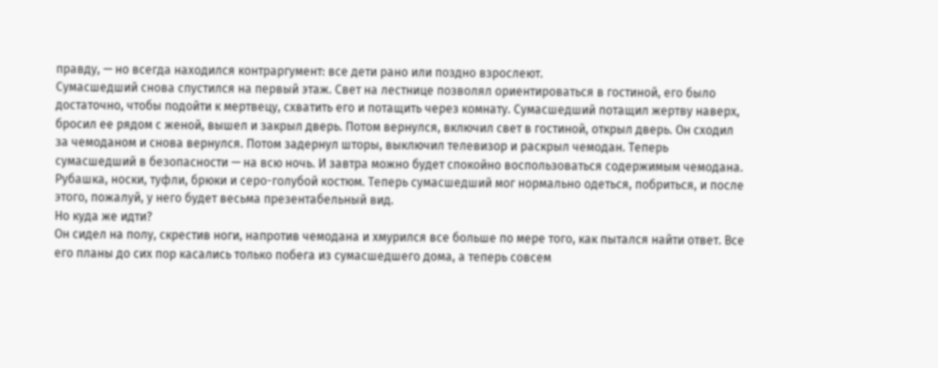правду, — но всегда находился контраргумент: все дети рано или поздно взрослеют.
Сумасшедший снова спустился на первый этаж. Свет на лестнице позволял ориентироваться в гостиной, его было достаточно, чтобы подойти к мертвецу, схватить его и потащить через комнату. Сумасшедший потащил жертву наверх, бросил ее рядом с женой, вышел и закрыл дверь. Потом вернулся, включил свет в гостиной, открыл дверь. Он сходил за чемоданом и снова вернулся. Потом задернул шторы, выключил телевизор и раскрыл чемодан. Теперь сумасшедший в безопасности — на всю ночь. И завтра можно будет спокойно воспользоваться содержимым чемодана. Рубашка, носки, туфли, брюки и серо-голубой костюм. Теперь сумасшедший мог нормально одеться, побриться, и после этого, пожалуй, у него будет весьма презентабельный вид.
Но куда же идти?
Он сидел на полу, скрестив ноги, напротив чемодана и хмурился все больше по мере того, как пытался найти ответ. Все его планы до сих пор касались только побега из сумасшедшего дома, а теперь совсем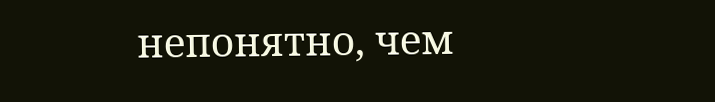непонятно, чем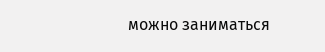можно заниматься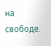на свободе.